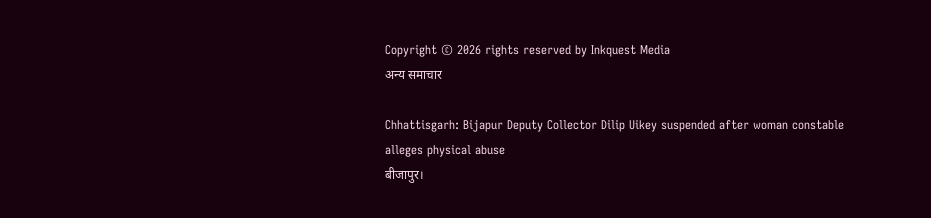Copyright © 2026 rights reserved by Inkquest Media
अन्य समाचार

Chhattisgarh: Bijapur Deputy Collector Dilip Uikey suspended after woman constable alleges physical abuse
बीजापुर।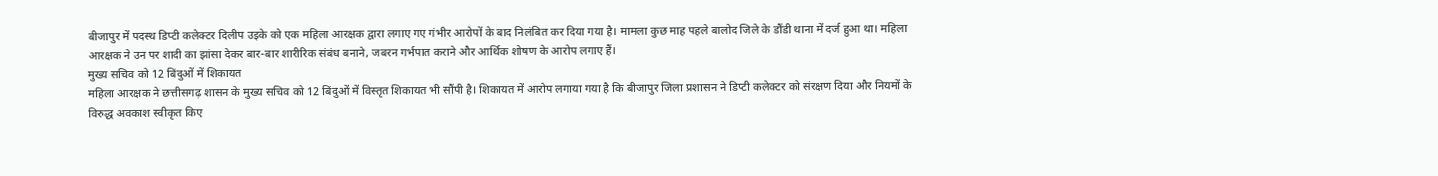बीजापुर में पदस्थ डिप्टी कलेक्टर दिलीप उइके को एक महिला आरक्षक द्वारा लगाए गए गंभीर आरोपों के बाद निलंबित कर दिया गया है। मामला कुछ माह पहले बालोद जिले के डौंडी थाना में दर्ज हुआ था। महिला आरक्षक ने उन पर शादी का झांसा देकर बार-बार शारीरिक संबंध बनाने, जबरन गर्भपात कराने और आर्थिक शोषण के आरोप लगाए हैं।
मुख्य सचिव को 12 बिंदुओं में शिकायत
महिला आरक्षक ने छत्तीसगढ़ शासन के मुख्य सचिव को 12 बिंदुओं में विस्तृत शिकायत भी सौंपी है। शिकायत में आरोप लगाया गया है कि बीजापुर जिला प्रशासन ने डिप्टी कलेक्टर को संरक्षण दिया और नियमों के विरुद्ध अवकाश स्वीकृत किए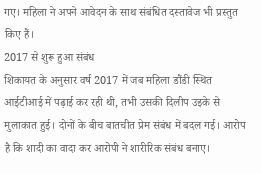गए। महिला ने अपने आवेदन के साथ संबंधित दस्तावेज भी प्रस्तुत किए हैं।
2017 से शुरू हुआ संबंध
शिकायत के अनुसार वर्ष 2017 में जब महिला डौंडी स्थित आईटीआई में पढ़ाई कर रही थी, तभी उसकी दिलीप उइके से मुलाकात हुई। दोनों के बीच बातचीत प्रेम संबंध में बदल गई। आरोप है कि शादी का वादा कर आरोपी ने शारीरिक संबंध बनाए।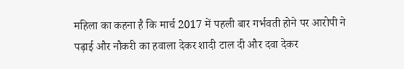महिला का कहना है कि मार्च 2017 में पहली बार गर्भवती होने पर आरोपी ने पढ़ाई और नौकरी का हवाला देकर शादी टाल दी और दवा देकर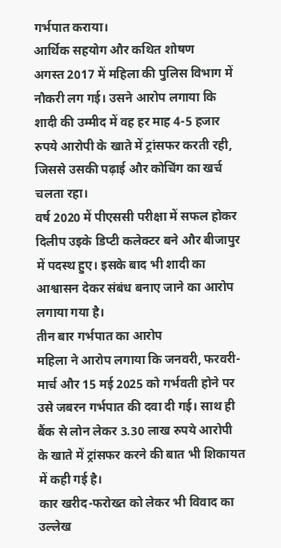गर्भपात कराया।
आर्थिक सहयोग और कथित शोषण
अगस्त 2017 में महिला की पुलिस विभाग में नौकरी लग गई। उसने आरोप लगाया कि शादी की उम्मीद में वह हर माह 4-5 हजार रुपये आरोपी के खाते में ट्रांसफर करती रही, जिससे उसकी पढ़ाई और कोचिंग का खर्च चलता रहा।
वर्ष 2020 में पीएससी परीक्षा में सफल होकर दिलीप उइके डिप्टी कलेक्टर बने और बीजापुर में पदस्थ हुए। इसके बाद भी शादी का आश्वासन देकर संबंध बनाए जाने का आरोप लगाया गया है।
तीन बार गर्भपात का आरोप
महिला ने आरोप लगाया कि जनवरी, फरवरी-मार्च और 15 मई 2025 को गर्भवती होने पर उसे जबरन गर्भपात की दवा दी गई। साथ ही बैंक से लोन लेकर 3.30 लाख रुपये आरोपी के खाते में ट्रांसफर करने की बात भी शिकायत में कही गई है।
कार खरीद-फरोख्त को लेकर भी विवाद का उल्लेख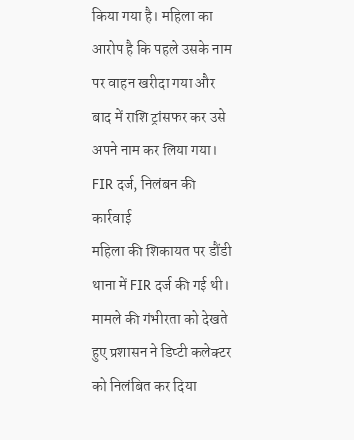किया गया है। महिला का आरोप है कि पहले उसके नाम पर वाहन खरीदा गया और बाद में राशि ट्रांसफर कर उसे अपने नाम कर लिया गया।
FIR दर्ज, निलंबन की कार्रवाई
महिला की शिकायत पर डौंडी थाना में FIR दर्ज की गई थी। मामले की गंभीरता को देखते हुए प्रशासन ने डिप्टी कलेक्टर को निलंबित कर दिया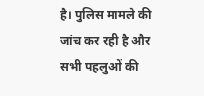है। पुलिस मामले की जांच कर रही है और सभी पहलुओं की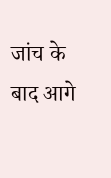जांच के बाद आगे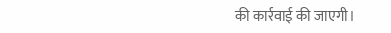की कार्रवाई की जाएगी।